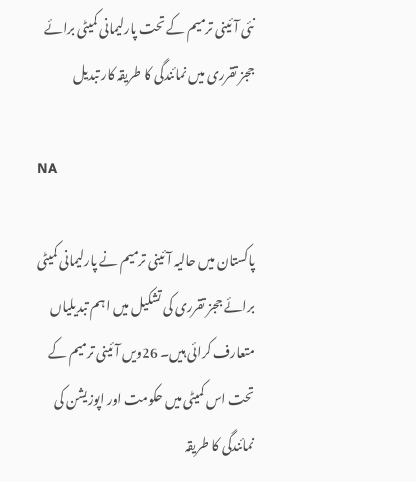نئی آئینی ترمیم کے تحت پارلیمانی کمیٹی برائے ججز تقرری میں نمائندگی کا طریقہ کار تبدیل

NA

پاکستان میں حالیہ آئینی ترمیم نے پارلیمانی کمیٹی برائے ججز تقرری کی تشکیل میں اہم تبدیلیاں متعارف کرائی ہیں۔ 26ویں آئینی ترمیم کے تحت اس کمیٹی میں حکومت اور اپوزیشن کی نمائندگی کا طریقہ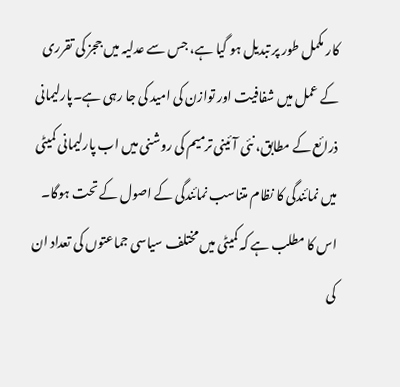کار مکمل طور پر تبدیل ہو گیا ہے، جس سے عدلیہ میں ججز کی تقرری کے عمل میں شفافیت اور توازن کی امید کی جا رہی ہے۔پارلیمانی ذرائع کے مطابق، نئی آئینی ترمیم کی روشنی میں اب پارلیمانی کمیٹی میں نمائندگی کا نظام متناسب نمائندگی کے اصول کے تحت ہوگا۔ اس کا مطلب ہے کہ کمیٹی میں مختلف سیاسی جماعتوں کی تعداد ان کی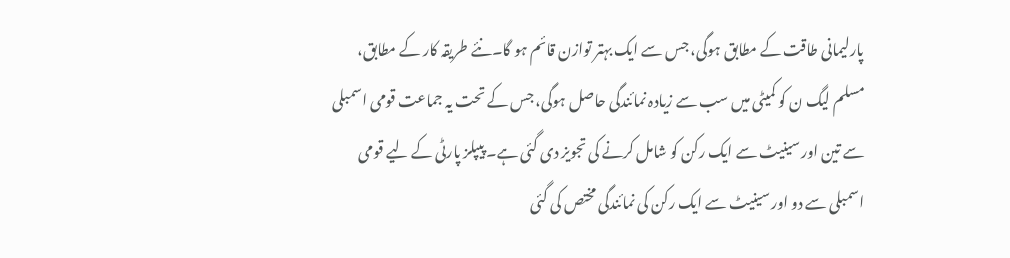پارلیمانی طاقت کے مطابق ہوگی، جس سے ایک بہتر توازن قائم ہو گا۔نئے طریقہ کار کے مطابق، مسلم لیگ ن کو کمیٹی میں سب سے زیادہ نمائندگی حاصل ہوگی، جس کے تحت یہ جماعت قومی اسمبلی سے تین اور سینیٹ سے ایک رکن کو شامل کرنے کی تجویز دی گئی ہے۔ پیپلز پارٹی کے لیے قومی اسمبلی سے دو اور سینیٹ سے ایک رکن کی نمائندگی مختص کی گئی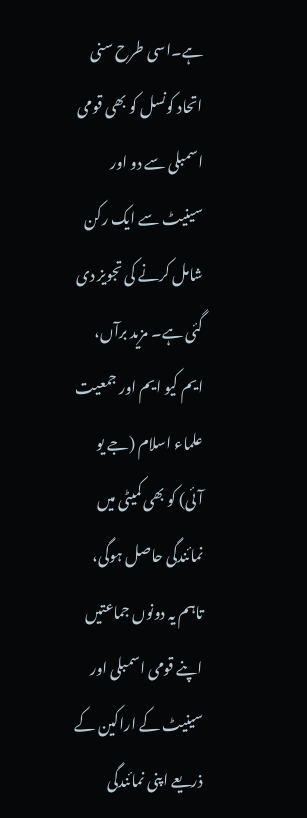ہے۔اسی طرح سنی اتحاد کونسل کو بھی قومی اسمبلی سے دو اور سینیٹ سے ایک رکن شامل کرنے کی تجویز دی گئی ہے۔ مزید برآں، ایم کیو ایم اور جمعیت علماء اسلام (جے یو آئی) کو بھی کمیٹی میں نمائندگی حاصل ہوگی، تاہم یہ دونوں جماعتیں اپنے قومی اسمبلی اور سینیٹ کے اراکین کے ذریعے اپنی نمائندگی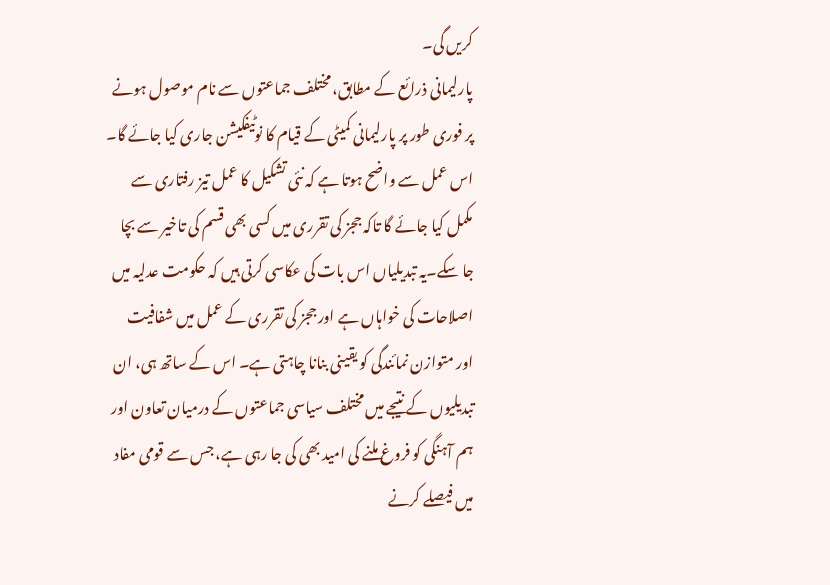کریں گی۔
پارلیمانی ذرائع کے مطابق، مختلف جماعتوں سے نام موصول ہونے پر فوری طور پر پارلیمانی کمیٹی کے قیام کا نوٹیفکیشن جاری کیا جائے گا۔ اس عمل سے واضح ہوتا ہے کہ نئی تشکیل کا عمل تیز رفتاری سے مکمل کیا جائے گا تاکہ ججز کی تقرری میں کسی بھی قسم کی تاخیر سے بچا جا سکے۔یہ تبدیلیاں اس بات کی عکاسی کرتی ہیں کہ حکومت عدلیہ میں اصلاحات کی خواہاں ہے اور ججز کی تقرری کے عمل میں شفافیت اور متوازن نمائندگی کو یقینی بنانا چاہتی ہے۔ اس کے ساتھ ہی، ان تبدیلیوں کے نتیجے میں مختلف سیاسی جماعتوں کے درمیان تعاون اور ہم آہنگی کو فروغ ملنے کی امید بھی کی جا رہی ہے، جس سے قومی مفاد میں فیصلے کرنے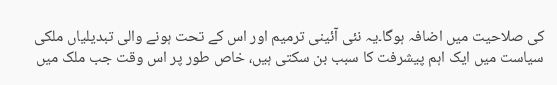کی صلاحیت میں اضافہ ہوگا۔یہ نئی آئینی ترمیم اور اس کے تحت ہونے والی تبدیلیاں ملکی سیاست میں ایک اہم پیشرفت کا سبب بن سکتی ہیں، خاص طور پر اس وقت جب ملک میں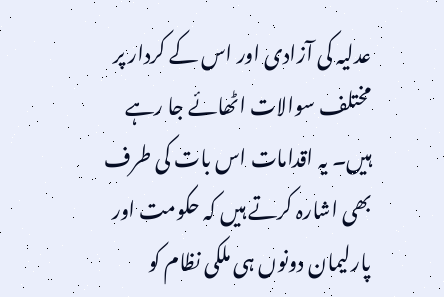عدلیہ کی آزادی اور اس کے کردار پر مختلف سوالات اٹھائے جا رہے ہیں۔ یہ اقدامات اس بات کی طرف بھی اشارہ کرتے ہیں کہ حکومت اور پارلیمان دونوں ہی ملکی نظام کو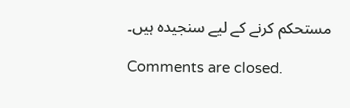مستحکم کرنے کے لیے سنجیدہ ہیں۔

Comments are closed.